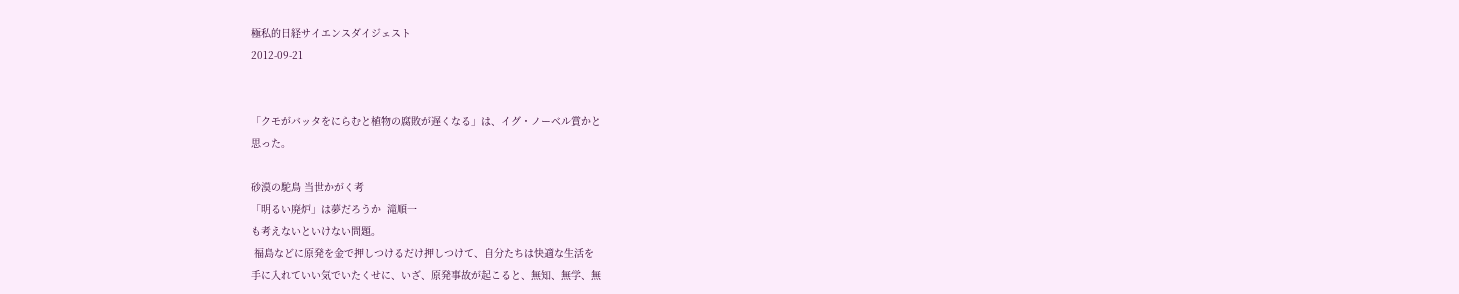極私的日経サイエンスダイジェスト
2012-09-21


「クモがバッタをにらむと植物の腐敗が遅くなる」は、イグ・ノーベル賞かと
思った。

砂漠の駝鳥 当世かがく考
「明るい廃炉」は夢だろうか  滝順一
も考えないといけない問題。
 福島などに原発を金で押しつけるだけ押しつけて、自分たちは快適な生活を
手に入れていい気でいたくせに、いざ、原発事故が起こると、無知、無学、無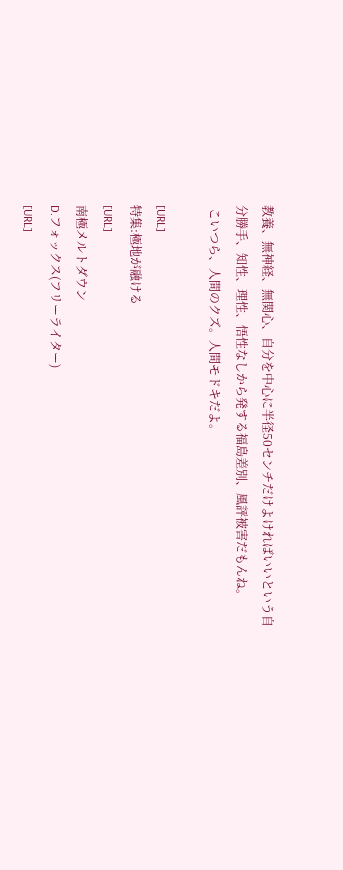教養、無神経、無関心、自分を中心に半径50センチだけよければいいという自
分勝手、知性、理性、悟性なしから発する福島差別、風評被害だもんね。
 こいつら、人間のクズ。人間モドキだよ。

[URL]
特集:極地が融ける
[URL]
南極メルトダウン
D.フォックス(フリーライター)
[URL]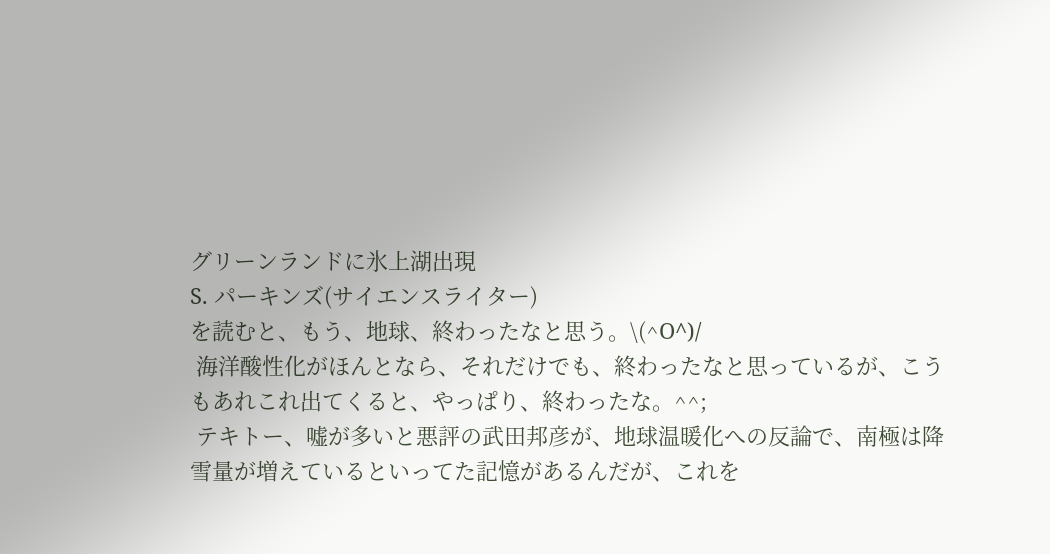グリーンランドに氷上湖出現
S. パーキンズ(サイエンスライター)
を読むと、もう、地球、終わったなと思う。\(^O^)/
 海洋酸性化がほんとなら、それだけでも、終わったなと思っているが、こう
もあれこれ出てくると、やっぱり、終わったな。^^;
 テキトー、嘘が多いと悪評の武田邦彦が、地球温暖化への反論で、南極は降
雪量が増えているといってた記憶があるんだが、これを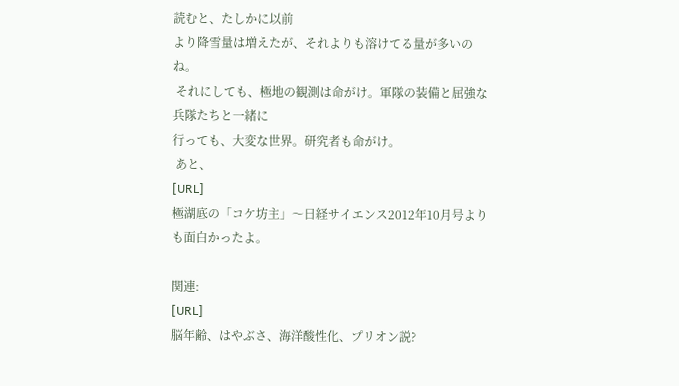読むと、たしかに以前
より降雪量は増えたが、それよりも溶けてる量が多いのね。
 それにしても、極地の観測は命がけ。軍隊の装備と屈強な兵隊たちと一緒に
行っても、大変な世界。研究者も命がけ。
 あと、
[URL]
極湖底の「コケ坊主」〜日経サイエンス2012年10月号より
も面白かったよ。

関連:
[URL]
脳年齢、はやぶさ、海洋酸性化、プリオン説?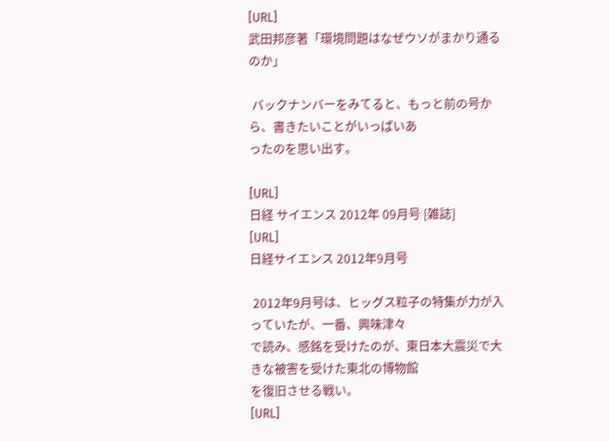[URL]
武田邦彦著「環境問題はなぜウソがまかり通るのか」

 バックナンバーをみてると、もっと前の号から、書きたいことがいっぱいあ
ったのを思い出す。

[URL]
日経 サイエンス 2012年 09月号 [雑誌]
[URL]
日経サイエンス 2012年9月号

 2012年9月号は、ヒッグス粒子の特集が力が入っていたが、一番、興味津々
で読み、感銘を受けたのが、東日本大震災で大きな被害を受けた東北の博物館
を復旧させる戦い。
[URL]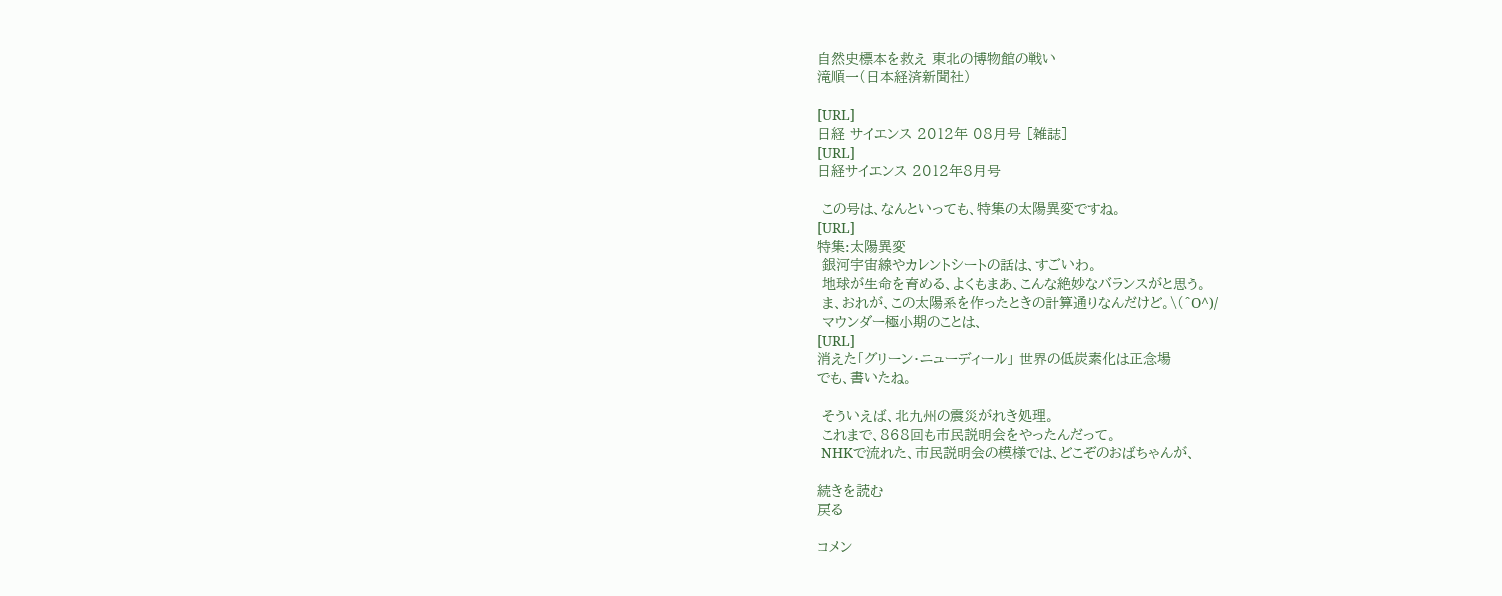自然史標本を救え 東北の博物館の戦い
滝順一(日本経済新聞社)

[URL]
日経 サイエンス 2012年 08月号 [雑誌]
[URL]
日経サイエンス 2012年8月号

 この号は、なんといっても、特集の太陽異変ですね。
[URL]
特集:太陽異変
 銀河宇宙線やカレントシートの話は、すごいわ。
 地球が生命を育める、よくもまあ、こんな絶妙なバランスがと思う。
 ま、おれが、この太陽系を作ったときの計算通りなんだけど。\(^O^)/
 マウンダー極小期のことは、
[URL]
消えた「グリーン・ニューディール」 世界の低炭素化は正念場
でも、書いたね。

 そういえば、北九州の震災がれき処理。
 これまで、868回も市民説明会をやったんだって。
 NHKで流れた、市民説明会の模様では、どこぞのおばちゃんが、

続きを読む
戻る

コメン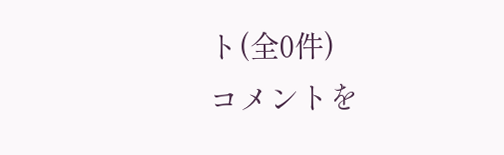ト(全0件)
コメントを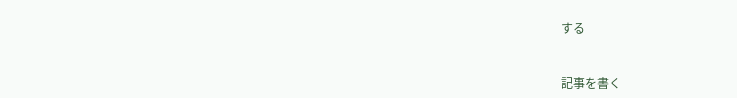する


記事を書く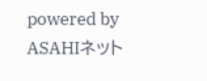powered by ASAHIネット